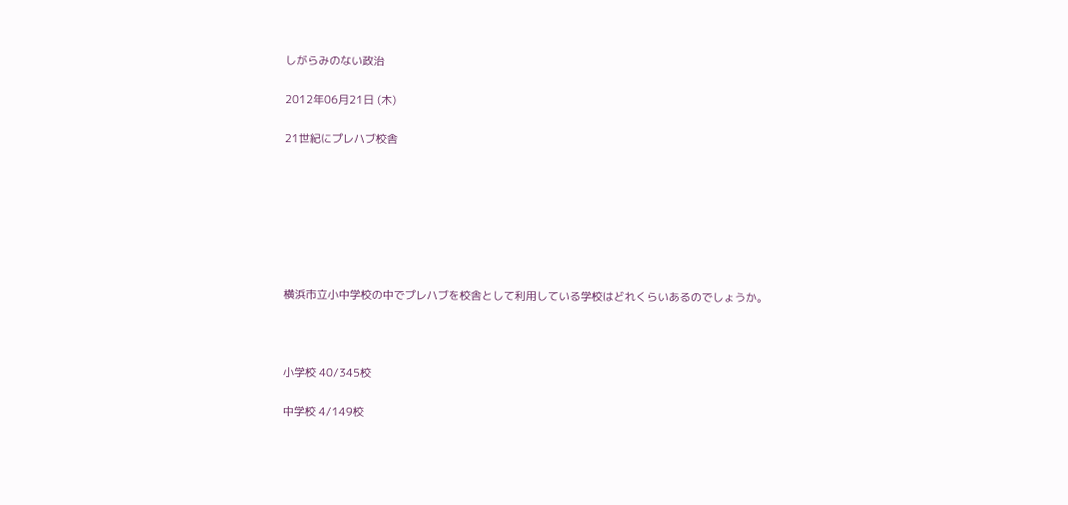しがらみのない政治

2012年06月21日 (木)

21世紀にプレハブ校舎







横浜市立小中学校の中でプレハブを校舎として利用している学校はどれくらいあるのでしょうか。



小学校 40/345校

中学校 4/149校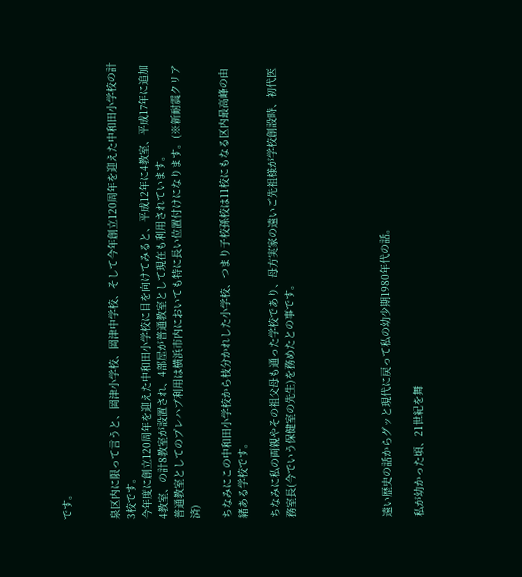です。


泉区内に限って言うと、岡津小学校、岡津中学校、そして今年創立120周年を迎えた中和田小学校の計3校です。
今年度に創立120周年を迎えた中和田小学校に目を向けてみると、平成12年に4教室、平成17年に追加4教室、の計8教室が設置され、4部屋が普通教室として現在も利用されています。
普通教室としてのプレハブ利用は横浜市内においても特に長い位置付けになります。(※新耐震クリア済)

ちなみにこの中和田小学校から枝分かれした小学校、つまり子校孫校は11校にもなる区内最高峰の由緒ある学校です。

ちなみに私の両親やその祖父母も通った学校であり、母方実家の遠いご先祖様が学校創設時、初代医務室長(今でいう保健室の先生)を務めたとの事です。





遠い歴史の話からグッと現代に戻って私の幼少期1980年代の話。

私が幼かった頃、21世紀を舞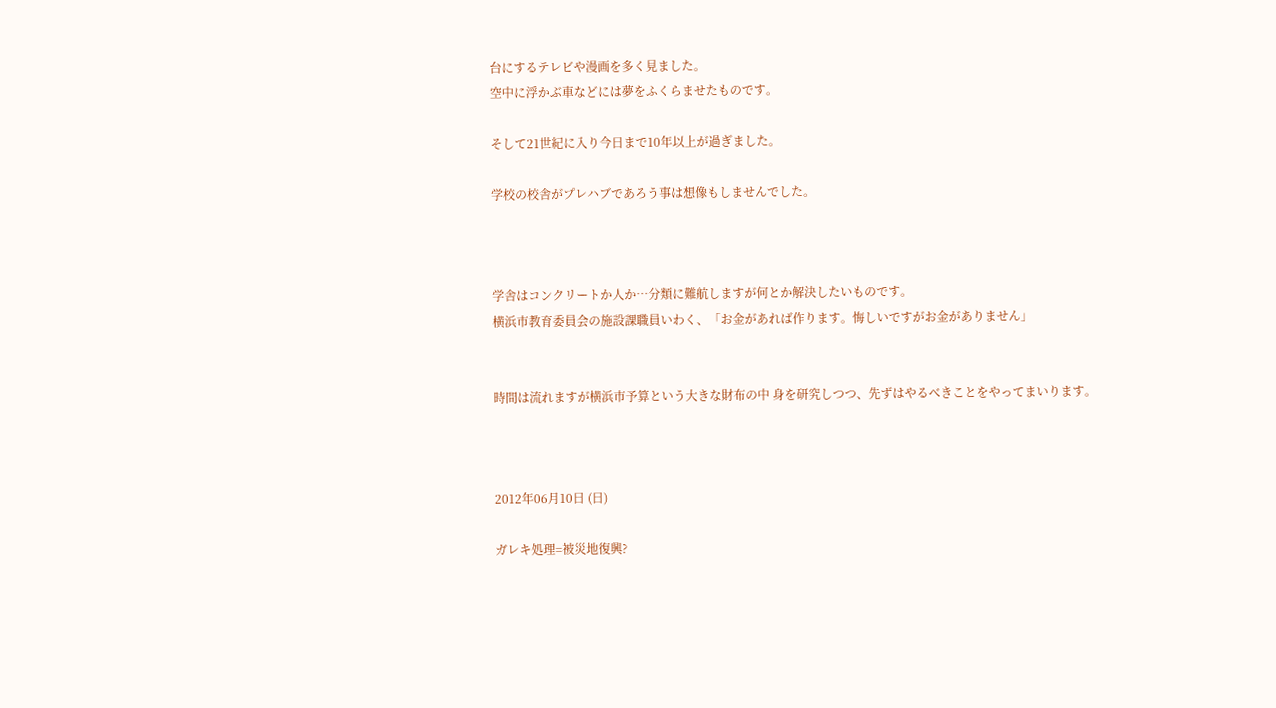台にするテレビや漫画を多く見ました。
空中に浮かぶ車などには夢をふくらませたものです。

そして21世紀に入り今日まで10年以上が過ぎました。

学校の校舎がプレハブであろう事は想像もしませんでした。



学舎はコンクリートか人か…分類に難航しますが何とか解決したいものです。
横浜市教育委員会の施設課職員いわく、「お金があれば作ります。悔しいですがお金がありません」


時間は流れますが横浜市予算という大きな財布の中 身を研究しつつ、先ずはやるべきことをやってまいります。



2012年06月10日 (日)

ガレキ処理=被災地復興?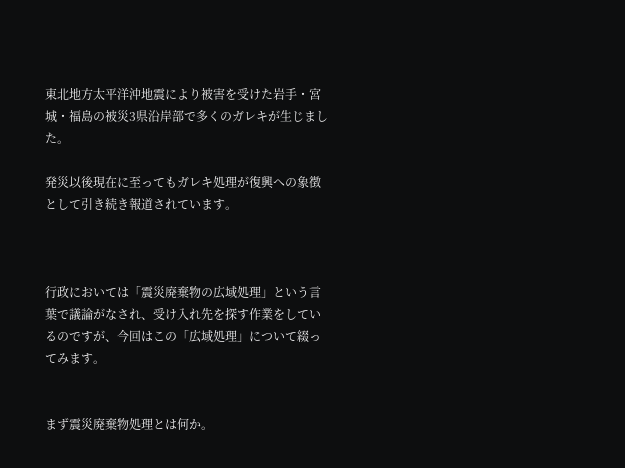東北地方太平洋沖地震により被害を受けた岩手・宮城・福島の被災3県沿岸部で多くのガレキが生じました。

発災以後現在に至ってもガレキ処理が復興への象徴として引き続き報道されています。



行政においては「震災廃棄物の広域処理」という言葉で議論がなされ、受け入れ先を探す作業をしているのですが、今回はこの「広域処理」について綴ってみます。


まず震災廃棄物処理とは何か。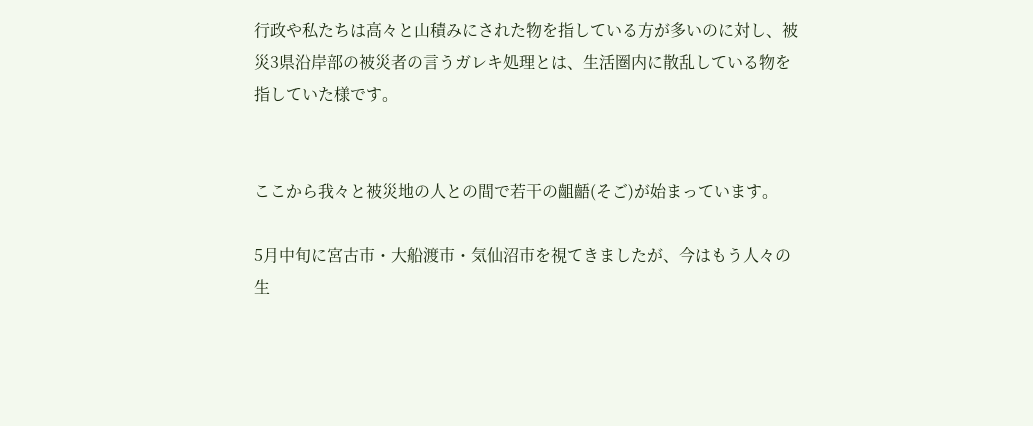行政や私たちは高々と山積みにされた物を指している方が多いのに対し、被災3県沿岸部の被災者の言うガレキ処理とは、生活圏内に散乱している物を指していた様です。


ここから我々と被災地の人との間で若干の齟齬(そご)が始まっています。

5月中旬に宮古市・大船渡市・気仙沼市を視てきましたが、今はもう人々の生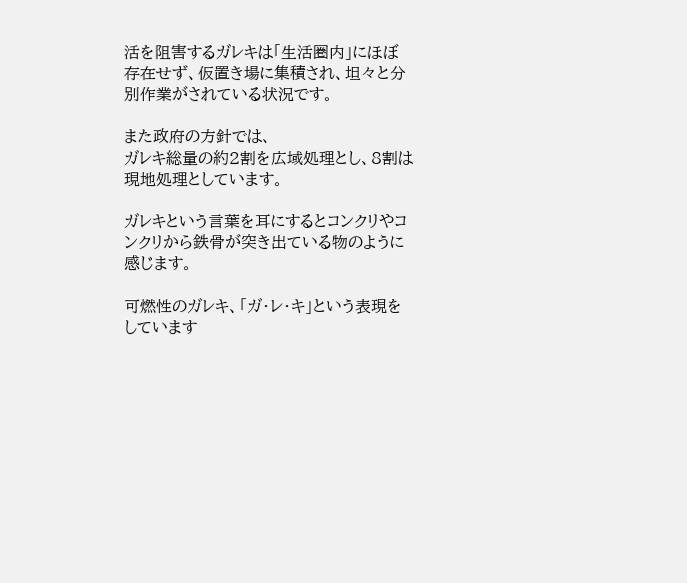活を阻害するガレキは「生活圏内」にほぼ存在せず、仮置き場に集積され、坦々と分別作業がされている状況です。

また政府の方針では、
ガレキ総量の約2割を広域処理とし、8割は現地処理としています。

ガレキという言葉を耳にするとコンクリやコンクリから鉄骨が突き出ている物のように感じます。

可燃性のガレキ、「ガ・レ・キ」という表現をしています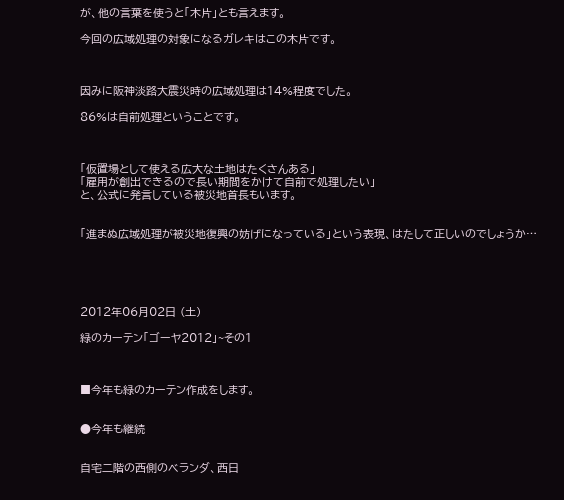が、他の言葉を使うと「木片」とも言えます。

今回の広域処理の対象になるガレキはこの木片です。



因みに阪神淡路大震災時の広域処理は14%程度でした。

86%は自前処理ということです。



「仮置場として使える広大な土地はたくさんある」
「雇用が創出できるので長い期間をかけて自前で処理したい」
と、公式に発言している被災地首長もいます。


「進まぬ広域処理が被災地復興の妨げになっている」という表現、はたして正しいのでしょうか…





2012年06月02日 (土)

緑のカーテン「ゴーヤ2012」~その1



■今年も緑のカーテン作成をします。


●今年も継続


自宅二階の西側のベランダ、西日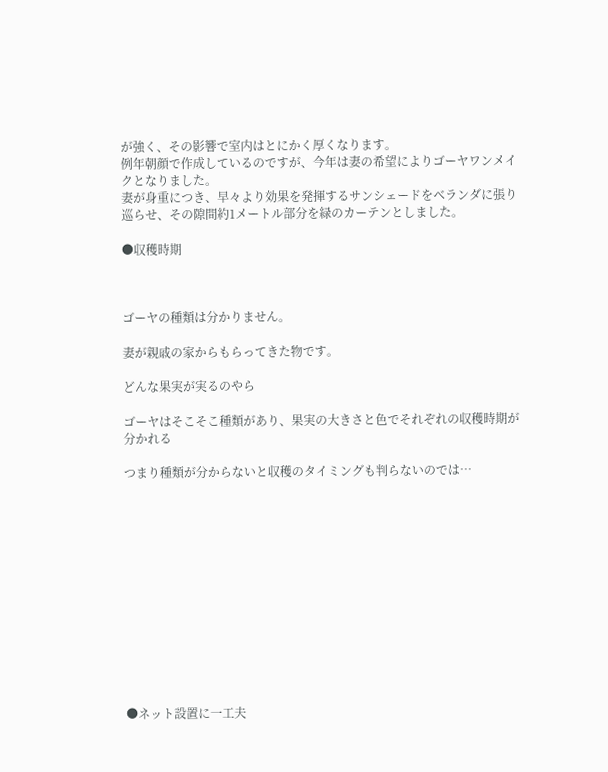が強く、その影響で室内はとにかく厚くなります。
例年朝顔で作成しているのですが、今年は妻の希望によりゴーヤワンメイクとなりました。
妻が身重につき、早々より効果を発揮するサンシェードをベランダに張り巡らせ、その隙間約1メートル部分を緑のカーテンとしました。

●収穫時期



ゴーヤの種類は分かりません。

妻が親戚の家からもらってきた物です。

どんな果実が実るのやら

ゴーヤはそこそこ種類があり、果実の大きさと色でそれぞれの収穫時期が分かれる

つまり種類が分からないと収穫のタイミングも判らないのでは…













●ネット設置に一工夫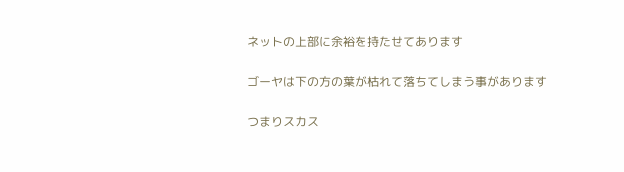ネットの上部に余裕を持たせてあります

ゴーヤは下の方の葉が枯れて落ちてしまう事があります

つまりスカス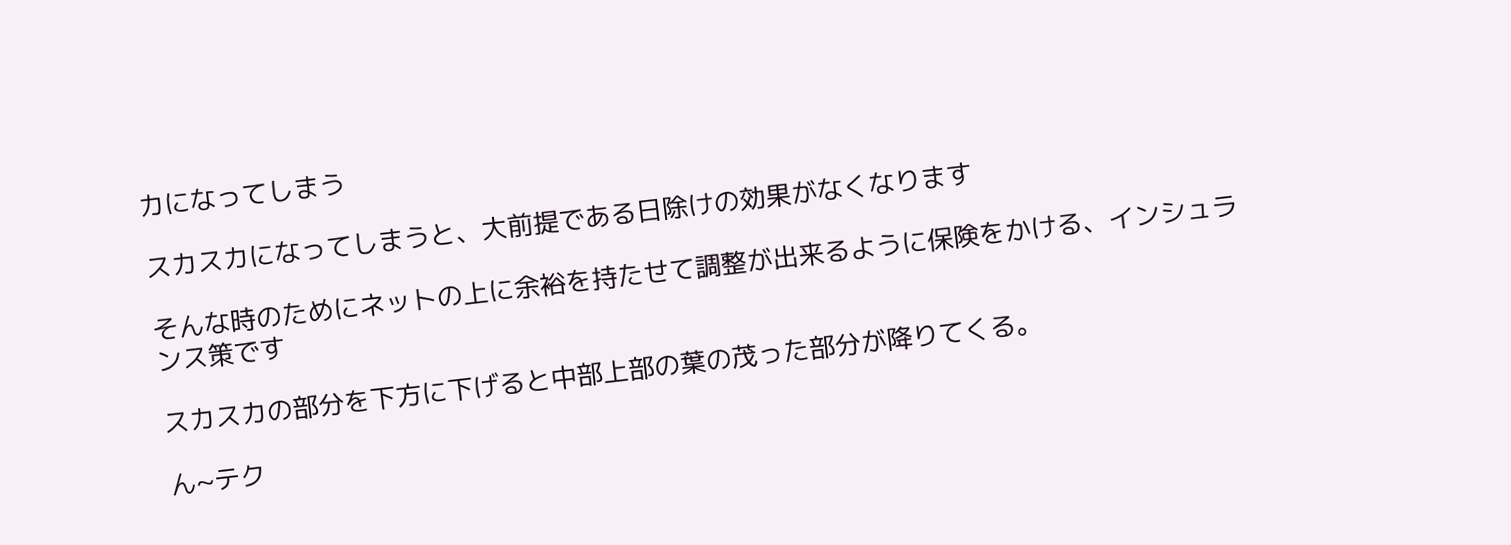カになってしまう

スカスカになってしまうと、大前提である日除けの効果がなくなります

そんな時のためにネットの上に余裕を持たせて調整が出来るように保険をかける、インシュランス策です

スカスカの部分を下方に下げると中部上部の葉の茂った部分が降りてくる。

ん~テク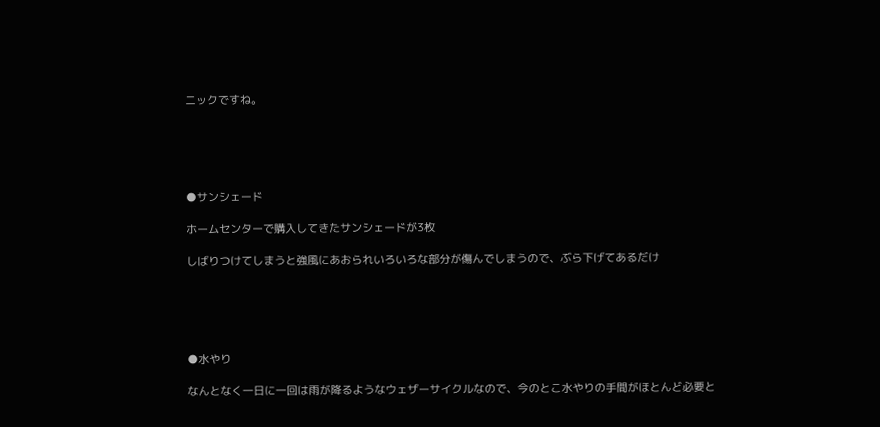ニックですね。





●サンシェード

ホームセンターで購入してきたサンシェードが3枚

しばりつけてしまうと強風にあおられいろいろな部分が傷んでしまうので、ぶら下げてあるだけ





●水やり

なんとなく一日に一回は雨が降るようなウェザーサイクルなので、今のとこ水やりの手間がほとんど必要と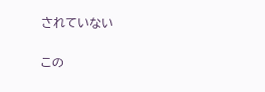されていない

この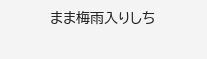まま梅雨入りしち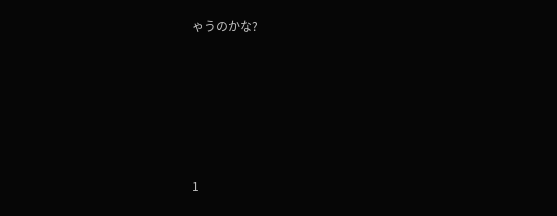ゃうのかな?







1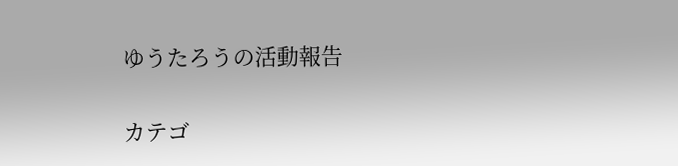ゆうたろうの活動報告

カテゴ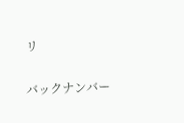リ

バックナンバー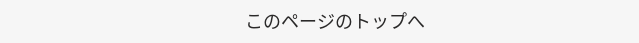このページのトップへ